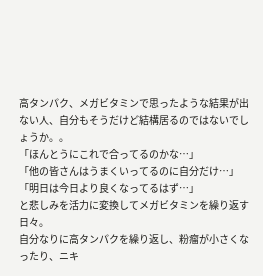高タンパク、メガビタミンで思ったような結果が出ない人、自分もそうだけど結構居るのではないでしょうか。。
「ほんとうにこれで合ってるのかな…」
「他の皆さんはうまくいってるのに自分だけ…」
「明日は今日より良くなってるはず…」
と悲しみを活力に変換してメガビタミンを繰り返す日々。
自分なりに高タンパクを繰り返し、粉瘤が小さくなったり、ニキ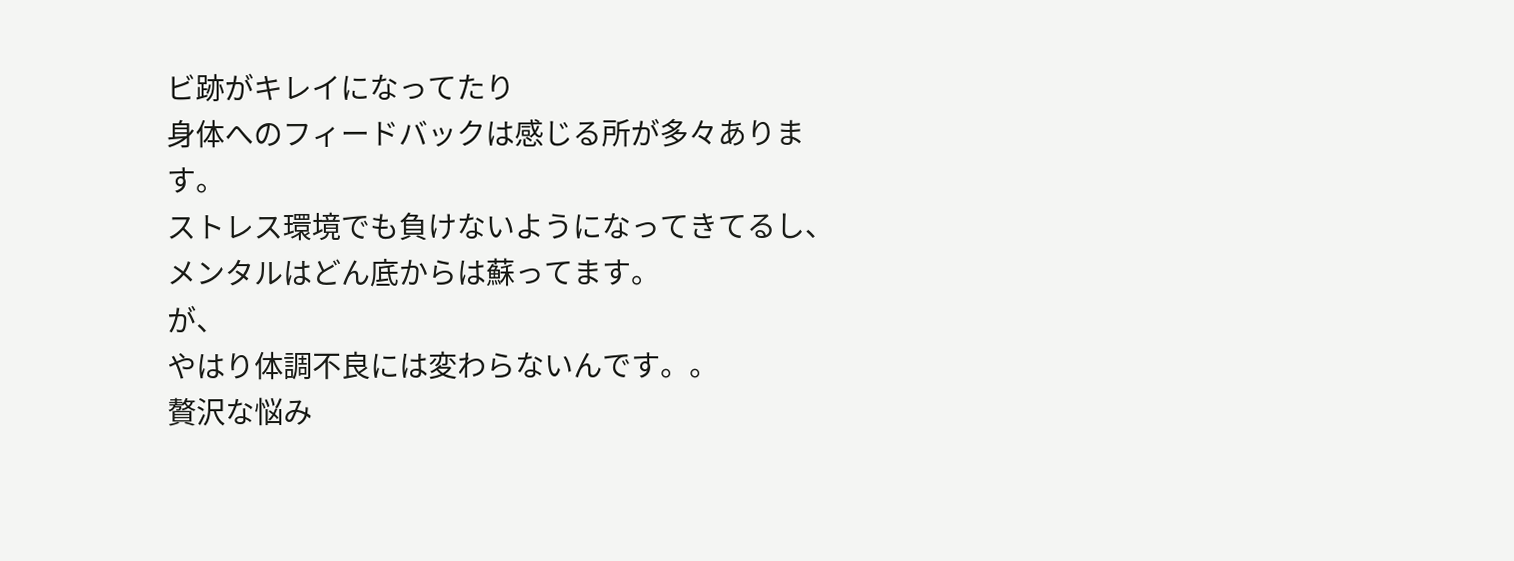ビ跡がキレイになってたり
身体へのフィードバックは感じる所が多々あります。
ストレス環境でも負けないようになってきてるし、メンタルはどん底からは蘇ってます。
が、
やはり体調不良には変わらないんです。。
贅沢な悩み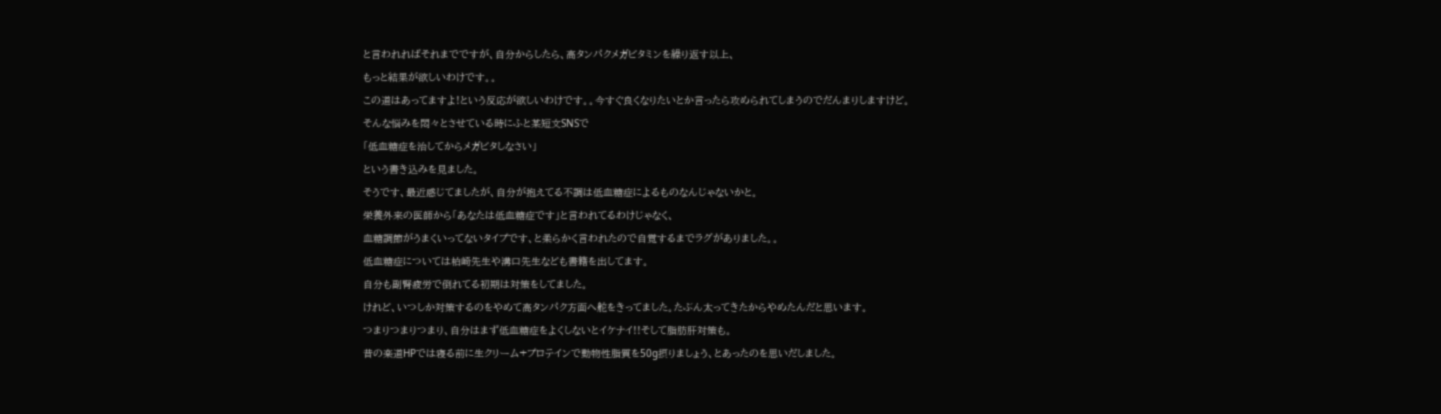と言われればそれまでですが、自分からしたら、高タンパクメガビタミンを繰り返す以上、
もっと結果が欲しいわけです。。
この道はあってますよ!という反応が欲しいわけです。。今すぐ良くなりたいとか言ったら攻められてしまうのでだんまりしますけど。
そんな悩みを悶々とさせている時にふと某短文SNSで
「低血糖症を治してからメガビタしなさい」
という書き込みを見ました。
そうです、最近感じてましたが、自分が抱えてる不調は低血糖症によるものなんじゃないかと。
栄養外来の医師から「あなたは低血糖症です」と言われてるわけじゃなく、
血糖調節がうまくいってないタイプです、と柔らかく言われたので自覚するまでラグがありました。。
低血糖症については柏崎先生や溝口先生なども書籍を出してます。
自分も副腎疲労で倒れてる初期は対策をしてました。
けれど、いつしか対策するのをやめて高タンパク方面へ舵をきってました。たぶん太ってきたからやめたんだと思います。
つまりつまりつまり、自分はまず低血糖症をよくしないとイケナイ!!そして脂肪肝対策も。
昔の楽道HPでは寝る前に生クリーム+プロテインで動物性脂質を50g摂りましょう、とあったのを思いだしました。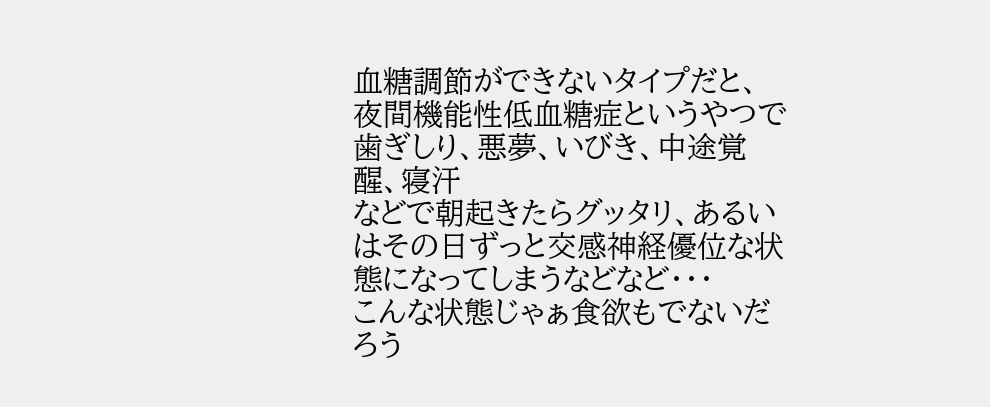血糖調節ができないタイプだと、夜間機能性低血糖症というやつで歯ぎしり、悪夢、いびき、中途覚醒、寝汗
などで朝起きたらグッタリ、あるいはその日ずっと交感神経優位な状態になってしまうなどなど・・・
こんな状態じゃぁ食欲もでないだろう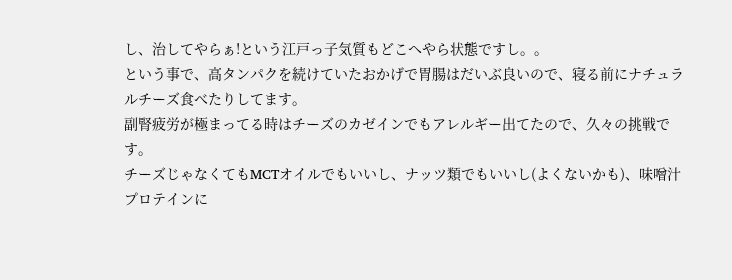し、治してやらぁ!という江戸っ子気質もどこへやら状態ですし。。
という事で、高タンパクを続けていたおかげで胃腸はだいぶ良いので、寝る前にナチュラルチーズ食べたりしてます。
副腎疲労が極まってる時はチーズのカゼインでもアレルギー出てたので、久々の挑戦です。
チーズじゃなくてもMCTオイルでもいいし、ナッツ類でもいいし(よくないかも)、味噌汁プロテインに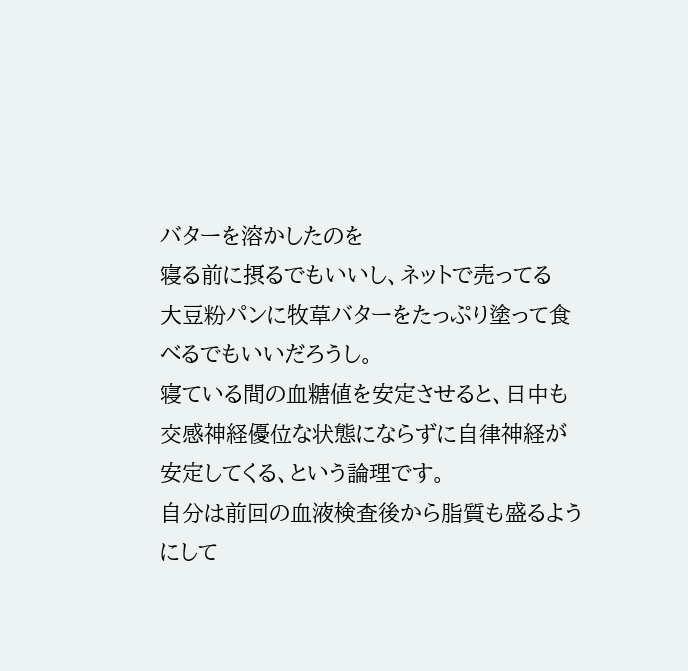バターを溶かしたのを
寝る前に摂るでもいいし、ネットで売ってる
大豆粉パンに牧草バターをたっぷり塗って食べるでもいいだろうし。
寝ている間の血糖値を安定させると、日中も交感神経優位な状態にならずに自律神経が安定してくる、という論理です。
自分は前回の血液検査後から脂質も盛るようにして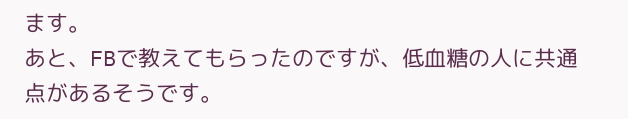ます。
あと、FBで教えてもらったのですが、低血糖の人に共通点があるそうです。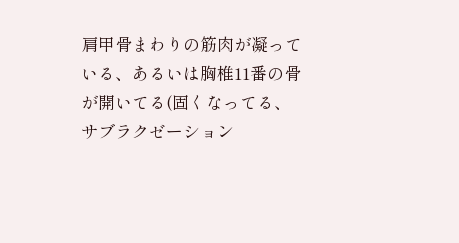肩甲骨まわりの筋肉が凝っている、あるいは胸椎11番の骨が開いてる(固くなってる、サブラクゼーション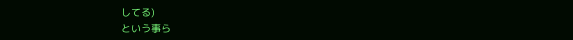してる)
という事ら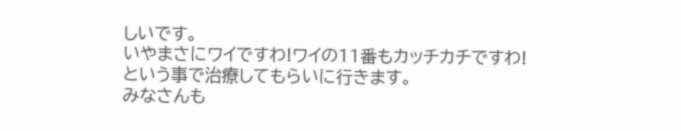しいです。
いやまさにワイですわ!ワイの11番もカッチカチですわ!
という事で治療してもらいに行きます。
みなさんも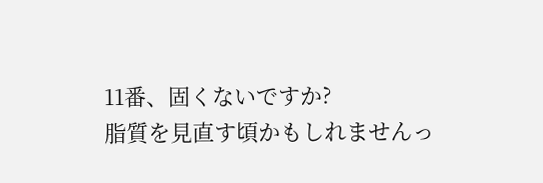11番、固くないですか?
脂質を見直す頃かもしれませんっ